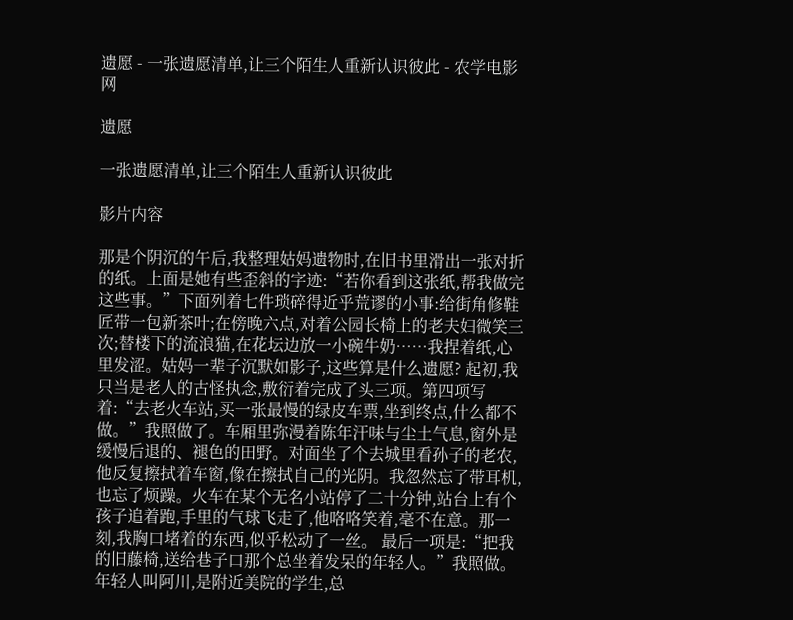遗愿 - 一张遗愿清单,让三个陌生人重新认识彼此 - 农学电影网

遗愿

一张遗愿清单,让三个陌生人重新认识彼此

影片内容

那是个阴沉的午后,我整理姑妈遗物时,在旧书里滑出一张对折的纸。上面是她有些歪斜的字迹:“若你看到这张纸,帮我做完这些事。”下面列着七件琐碎得近乎荒谬的小事:给街角修鞋匠带一包新茶叶;在傍晚六点,对着公园长椅上的老夫妇微笑三次;替楼下的流浪猫,在花坛边放一小碗牛奶……我捏着纸,心里发涩。姑妈一辈子沉默如影子,这些算是什么遗愿? 起初,我只当是老人的古怪执念,敷衍着完成了头三项。第四项写着:“去老火车站,买一张最慢的绿皮车票,坐到终点,什么都不做。”我照做了。车厢里弥漫着陈年汗味与尘土气息,窗外是缓慢后退的、褪色的田野。对面坐了个去城里看孙子的老农,他反复擦拭着车窗,像在擦拭自己的光阴。我忽然忘了带耳机,也忘了烦躁。火车在某个无名小站停了二十分钟,站台上有个孩子追着跑,手里的气球飞走了,他咯咯笑着,毫不在意。那一刻,我胸口堵着的东西,似乎松动了一丝。 最后一项是:“把我的旧藤椅,送给巷子口那个总坐着发呆的年轻人。”我照做。年轻人叫阿川,是附近美院的学生,总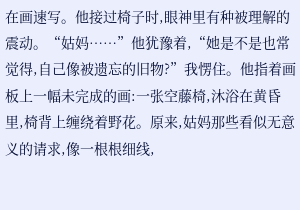在画速写。他接过椅子时,眼神里有种被理解的震动。“姑妈……”他犹豫着,“她是不是也常觉得,自己像被遗忘的旧物?”我愣住。他指着画板上一幅未完成的画:一张空藤椅,沐浴在黄昏里,椅背上缠绕着野花。原来,姑妈那些看似无意义的请求,像一根根细线,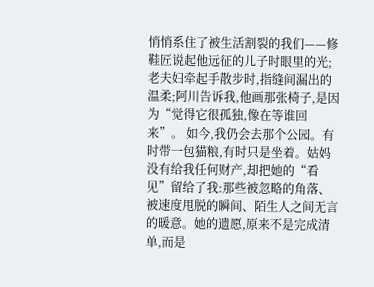悄悄系住了被生活割裂的我们——修鞋匠说起他远征的儿子时眼里的光;老夫妇牵起手散步时,指缝间漏出的温柔;阿川告诉我,他画那张椅子,是因为“觉得它很孤独,像在等谁回来”。 如今,我仍会去那个公园。有时带一包猫粮,有时只是坐着。姑妈没有给我任何财产,却把她的“看见”留给了我:那些被忽略的角落、被速度甩脱的瞬间、陌生人之间无言的暖意。她的遗愿,原来不是完成清单,而是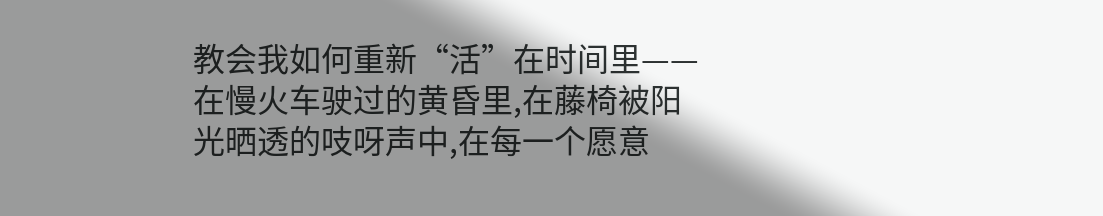教会我如何重新“活”在时间里——在慢火车驶过的黄昏里,在藤椅被阳光晒透的吱呀声中,在每一个愿意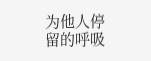为他人停留的呼吸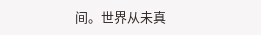间。世界从未真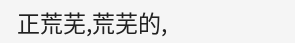正荒芜,荒芜的,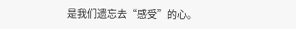是我们遗忘去“感受”的心。